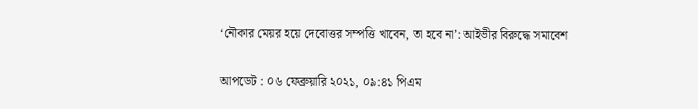‘নৌকার মেয়র হয়ে দেবোত্তর সম্পত্তি খাবেন, তা হবে না’: আইভীর বিরুদ্ধে সমাবেশ

আপডেট : ০৬ ফেব্রুয়ারি ২০২১, ০৯:৪১ পিএম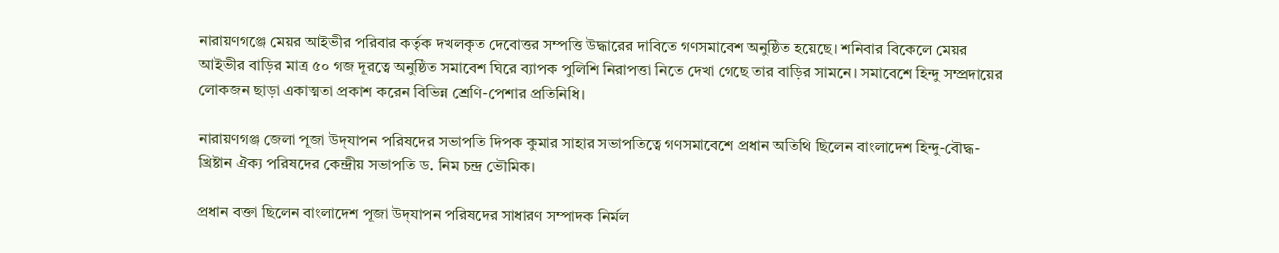নারায়ণগঞ্জে মেয়র আইভীর পরিবার কর্তৃক দখলকৃত দেবোত্তর সম্পত্তি উদ্ধারের দাবিতে গণসমাবেশ অনুষ্ঠিত হয়েছে। শনিবার বিকেলে মেয়র আইভীর বাড়ির মাত্র ৫০ গজ দূরত্বে অনুষ্ঠিত সমাবেশ ঘিরে ব্যাপক পুলিশি নিরাপত্তা নিতে দেখা গেছে তার বাড়ির সামনে। সমাবেশে হিন্দু সম্প্রদায়ের লোকজন ছাড়া একাত্মতা প্রকাশ করেন বিভিন্ন শ্রেণি-পেশার প্রতিনিধি।

নারায়ণগঞ্জ জেলা পূজা উদ্‌যাপন পরিষদের সভাপতি দিপক কুমার সাহার সভাপতিত্বে গণসমাবেশে প্রধান অতিথি ছিলেন বাংলাদেশ হিন্দু-বৌদ্ধ-খ্রিষ্টান ঐক্য পরিষদের কেন্দ্রীয় সভাপতি ড. নিম চন্দ্র ভৌমিক।

প্রধান বক্তা ছিলেন বাংলাদেশ পূজা উদ্‌যাপন পরিষদের সাধারণ সম্পাদক নির্মল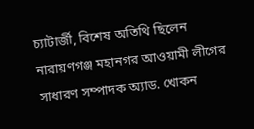চ্যাটার্জী, বিশেষ অতিথি ছিলেন নারায়ণগঞ্জ মহানগর আওয়ামী লীগের সাধারণ সম্পাদক অ্যাড. খোকন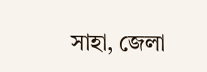সাহা, জেলা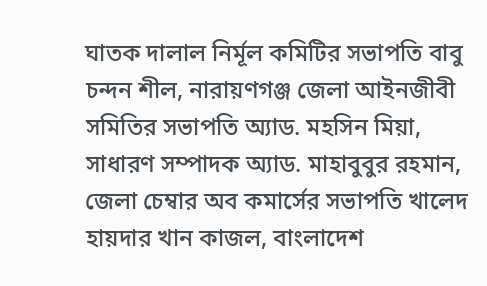ঘাতক দালাল নির্মূল কমিটির সভাপতি বাবু চন্দন শীল, নারায়ণগঞ্জ জেলা আইনজীবী সমিতির সভাপতি অ্যাড. মহসিন মিয়া, সাধারণ সম্পাদক অ্যাড. মাহাবুবুর রহমান, জেলা চেম্বার অব কমার্সের সভাপতি খালেদ হায়দার খান কাজল, বাংলাদেশ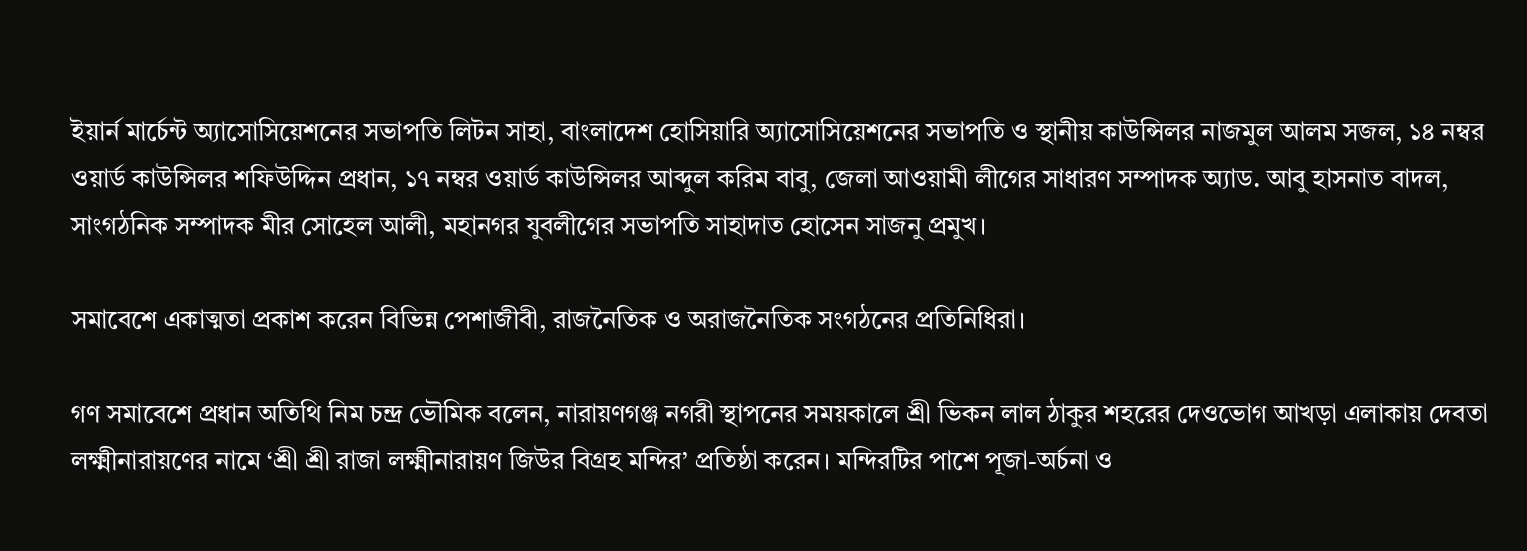ইয়ার্ন মার্চেন্ট অ্যাসোসিয়েশনের সভাপতি লিটন সাহা, বাংলাদেশ হোসিয়ারি অ্যাসোসিয়েশনের সভাপতি ও স্থানীয় কাউন্সিলর নাজমুল আলম সজল, ১৪ নম্বর ওয়ার্ড কাউন্সিলর শফিউদ্দিন প্রধান, ১৭ নম্বর ওয়ার্ড কাউন্সিলর আব্দুল করিম বাবু, জেলা আওয়ামী লীগের সাধারণ সম্পাদক অ্যাড. আবু হাসনাত বাদল, সাংগঠনিক সম্পাদক মীর সোহেল আলী, মহানগর যুবলীগের সভাপতি সাহাদাত হোসেন সাজনু প্রমুখ।

সমাবেশে একাত্মতা প্রকাশ করেন বিভিন্ন পেশাজীবী, রাজনৈতিক ও অরাজনৈতিক সংগঠনের প্রতিনিধিরা।

গণ সমাবেশে প্রধান অতিথি নিম চন্দ্র ভৌমিক বলেন, নারায়ণগঞ্জ নগরী স্থাপনের সময়কালে শ্রী ভিকন লাল ঠাকুর শহরের দেওভোগ আখড়া এলাকায় দেবতা লক্ষ্মীনারায়ণের নামে ‘শ্রী শ্রী রাজা লক্ষ্মীনারায়ণ জিউর বিগ্রহ মন্দির’ প্রতিষ্ঠা করেন। মন্দিরটির পাশে পূজা-অর্চনা ও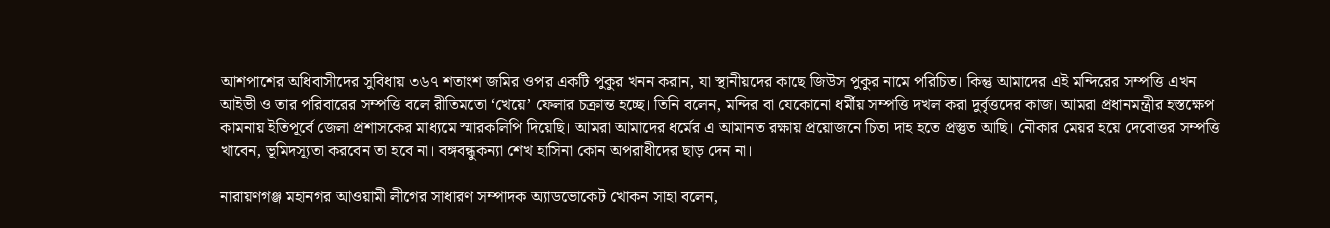আশপাশের অধিবাসীদের সুবিধায় ৩৬৭ শতাংশ জমির ওপর একটি পুকুর খনন করান, যা স্থানীয়দের কাছে জিউস পুকুর নামে পরিচিত। কিন্তু আমাদের এই মন্দিরের সম্পত্তি এখন আইভী ও তার পরিবারের সম্পত্তি বলে রীতিমতো ‘খেয়ে’ ফেলার চক্রান্ত হচ্ছে। তিনি বলেন, মন্দির বা যেকোনো ধর্মীয় সম্পত্তি দখল করা দুর্বৃত্তদের কাজ। আমরা প্রধানমন্ত্রীর হস্তক্ষেপ কামনায় ইতিপূর্বে জেলা প্রশাসকের মাধ্যমে স্মারকলিপি দিয়েছি। আমরা আমাদের ধর্মের এ আমানত রক্ষায় প্রয়োজনে চিতা দাহ হতে প্রস্তুত আছি। নৌকার মেয়র হয়ে দেবোত্তর সম্পত্তি খাবেন, ভূমিদস্যূতা করবেন তা হবে না। বঙ্গবন্ধুকন্যা শেখ হাসিনা কোন অপরাধীদের ছাড় দেন না।

নারায়ণগঞ্জ মহানগর আওয়ামী লীগের সাধারণ সম্পাদক অ্যাডভোকেট খোকন সাহা বলেন,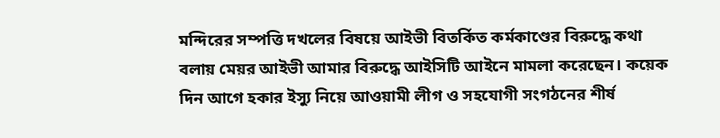মন্দিরের সম্পত্তি দখলের বিষয়ে আইভী বিতর্কিত কর্মকাণ্ডের বিরুদ্ধে কথা বলায় মেয়র আইভী আমার বিরুদ্ধে আইসিটি আইনে মামলা করেছেন। কয়েক দিন আগে হকার ইস্যু নিয়ে আওয়ামী লীগ ও সহযোগী সংগঠনের শীর্ষ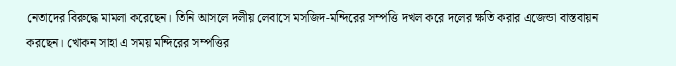নেতাদের বিরুদ্ধে মামলা করেছেন। তিনি আসলে দলীয় লেবাসে মসজিদ-মন্দিরের সম্পত্তি দখল করে দলের ক্ষতি করার এজেন্ডা বাস্তবায়ন করছেন। খোকন সাহা এ সময় মন্দিরের সম্পত্তির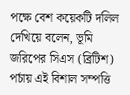পক্ষে বেশ কয়েকটি দলিল দেখিয়ে বলেন, ভূমি জরিপের সিএস (ব্রিটিশ) পর্চায় এই বিশাল সম্পত্তি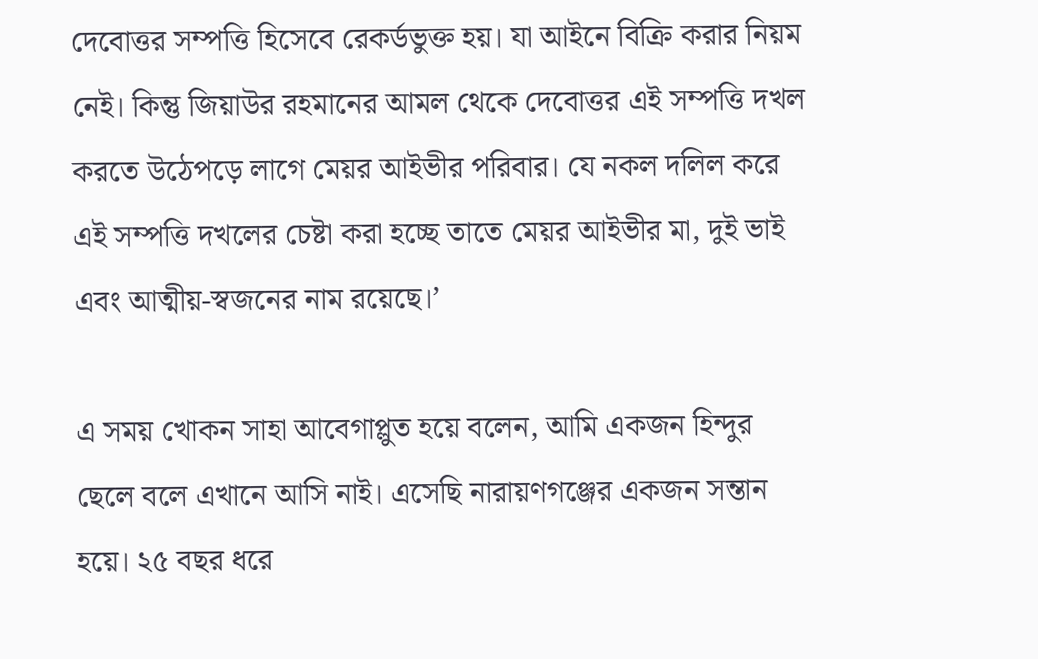দেবোত্তর সম্পত্তি হিসেবে রেকর্ডভুক্ত হয়। যা আইনে বিক্রি করার নিয়ম নেই। কিন্তু জিয়াউর রহমানের আমল থেকে দেবোত্তর এই সম্পত্তি দখল করতে উঠেপড়ে লাগে মেয়র আইভীর পরিবার। যে নকল দলিল করে এই সম্পত্তি দখলের চেষ্টা করা হচ্ছে তাতে মেয়র আইভীর মা, দুই ভাই এবং আত্মীয়-স্বজনের নাম রয়েছে।’

এ সময় খোকন সাহা আবেগাপ্লুত হয়ে বলেন, আমি একজন হিন্দুর ছেলে বলে এখানে আসি নাই। এসেছি নারায়ণগঞ্জের একজন সন্তান হয়ে। ২৫ বছর ধরে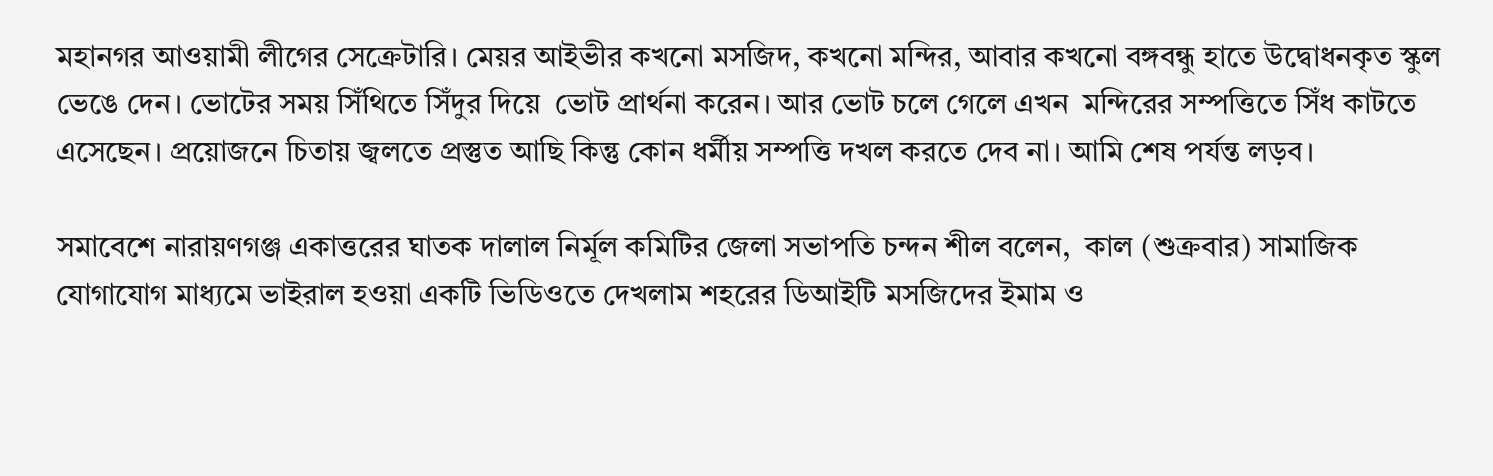মহানগর আওয়ামী লীগের সেক্রেটারি। মেয়র আইভীর কখনো মসজিদ, কখনো মন্দির, আবার কখনো বঙ্গবন্ধু হাতে উদ্বোধনকৃত স্কুল ভেঙে দেন। ভোটের সময় সিঁথিতে সিঁদুর দিয়ে  ভোট প্রার্থনা করেন। আর ভোট চলে গেলে এখন  মন্দিরের সম্পত্তিতে সিঁধ কাটতে এসেছেন। প্রয়োজনে চিতায় জ্বলতে প্রস্তুত আছি কিন্তু কোন ধর্মীয় সম্পত্তি দখল করতে দেব না। আমি শেষ পর্যন্ত লড়ব।

সমাবেশে নারায়ণগঞ্জ একাত্তরের ঘাতক দালাল নির্মূল কমিটির জেলা সভাপতি চন্দন শীল বলেন,  কাল (শুক্রবার) সামাজিক যোগাযোগ মাধ্যমে ভাইরাল হওয়া একটি ভিডিওতে দেখলাম শহরের ডিআইটি মসজিদের ইমাম ও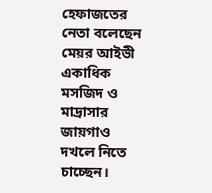হেফাজতের নেতা বলেছেন মেয়র আইভী একাধিক মসজিদ ও মাদ্রাসার জায়গাও দখলে নিতে চাচ্ছেন।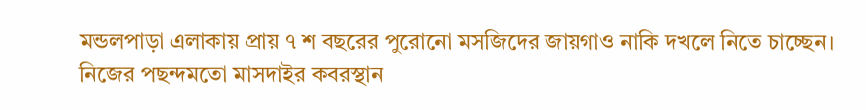মন্ডলপাড়া এলাকায় প্রায় ৭ শ বছরের পুরোনো মসজিদের জায়গাও নাকি দখলে নিতে চাচ্ছেন। নিজের পছন্দমতো মাসদাইর কবরস্থান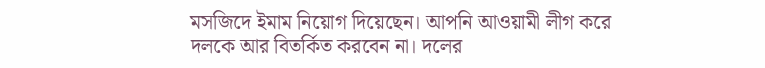মসজিদে ইমাম নিয়োগ দিয়েছেন। আপনি আওয়ামী লীগ করে দলকে আর বিতর্কিত করবেন না। দলের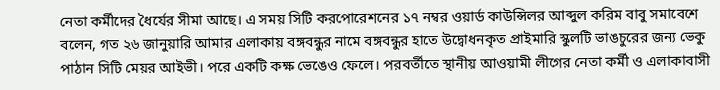নেতা কর্মীদের ধৈর্যের সীমা আছে। এ সময় সিটি করপোরেশনের ১৭ নম্বর ওয়ার্ড কাউন্সিলর আব্দুল করিম বাবু সমাবেশে বলেন, গত ২৬ জানুয়ারি আমার এলাকায় বঙ্গবন্ধুর নামে বঙ্গবন্ধুর হাতে উদ্বোধনকৃত প্রাইমারি স্কুলটি ভাঙচুরের জন্য ভেকু পাঠান সিটি মেয়র আইভী। পরে একটি কক্ষ ভেঙেও ফেলে। পরবর্তীতে স্থানীয় আওয়ামী লীগের নেতা কর্মী ও এলাকাবাসী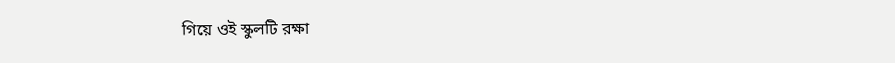গিয়ে ওই স্কুলটি রক্ষা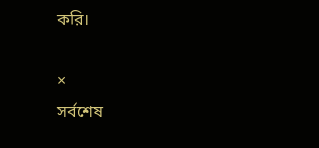করি।

×
সর্বশেষ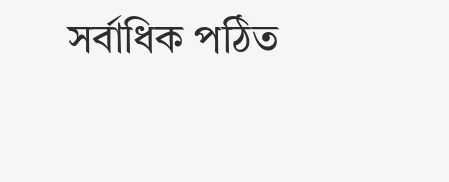সর্বাধিক পঠিত